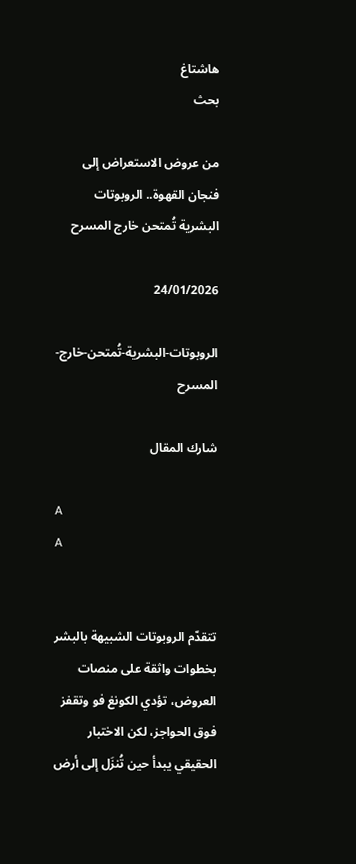هاشتاغ
بحث

من عروض الاستعراض إلى فنجان القهوة.. الروبوتات البشرية تُمتحن خارج المسرح

24/01/2026

الروبوتات-البشرية-تُمتحن-خارج-المسرح

شارك المقال

A
A


تتقدّم الروبوتات الشبيهة بالبشر بخطوات واثقة على منصات العروض، تؤدي الكونغ فو وتقفز فوق الحواجز، لكن الاختبار الحقيقي يبدأ حين تُنزَل إلى أرض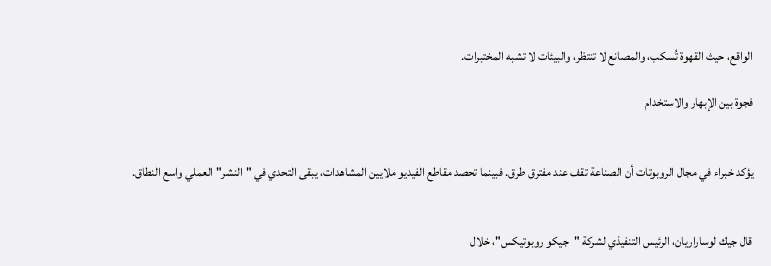الواقع، حيث القهوة تُسكب، والمصانع لا تنتظر، والبيئات لا تشبه المختبرات.

فجوة بين الإبهار والاستخدام


يؤكد خبراء في مجال الروبوتات أن الصناعة تقف عند مفترق طرق. فبينما تحصد مقاطع الفيديو ملايين المشاهدات، يبقى التحدي في "النشر" العملي واسع النطاق.


قال جيك لوساراريان، الرئيس التنفيذي لشركة "جيكو روبوتيكس"، خلال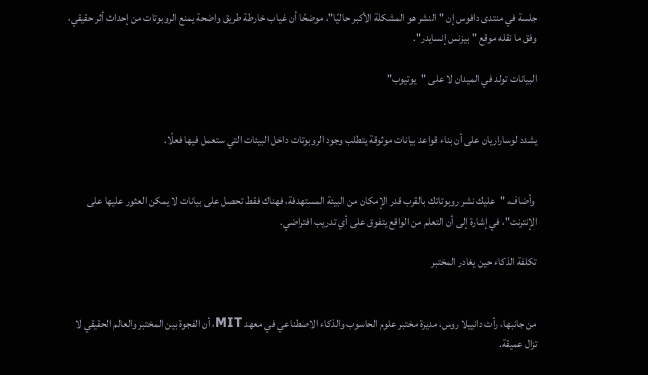جلسة في منتدى دافوس إن "النشر هو المشكلة الأكبر حاليًا"، موضحًا أن غياب خارطة طريق واضحة يمنع الروبوتات من إحداث أثر حقيقي، وفق ما نقله موقع "بيزنس إنسايدر".

البيانات تولد في الميدان لا على "يوتيوب"


يشدد لوساراريان على أن بناء قواعد بيانات موثوقة يتطلب وجود الروبوتات داخل البيئات التي ستعمل فيها فعلًا.


 وأضاف، "عليك نشر روبوتاتك بالقرب قدر الإمكان من البيئة المستهدفة، فهناك فقط تحصل على بيانات لا يمكن العثور عليها على الإنترنت"، في إشارة إلى أن التعلم من الواقع يتفوق على أي تدريب افتراضي.

تكلفة الذكاء حين يغادر المختبر


من جانبها، رأت دانييلا روس، مديرة مختبر علوم الحاسوب والذكاء الاصطناعي في معهد MIT، أن الفجوة بين المختبر والعالم الحقيقي لا تزال عميقة.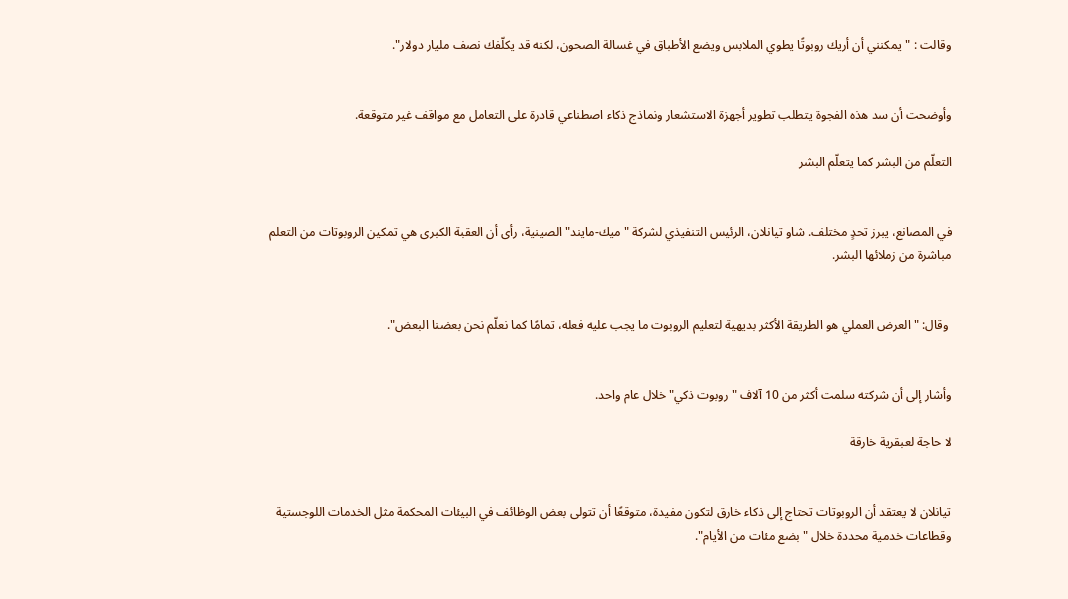وقالت : "يمكنني أن أريك روبوتًا يطوي الملابس ويضع الأطباق في غسالة الصحون، لكنه قد يكلّفك نصف مليار دولار".


وأوضحت أن سد هذه الفجوة يتطلب تطوير أجهزة الاستشعار ونماذج ذكاء اصطناعي قادرة على التعامل مع مواقف غير متوقعة.

التعلّم من البشر كما يتعلّم البشر


في المصانع، يبرز تحدٍ مختلف. شاو تيانلان، الرئيس التنفيذي لشركة "ميك-مايند" الصينية، رأى أن العقبة الكبرى هي تمكين الروبوتات من التعلم مباشرة من زملائها البشر.


 وقال: "العرض العملي هو الطريقة الأكثر بديهية لتعليم الروبوت ما يجب عليه فعله، تمامًا كما نعلّم نحن بعضنا البعض".


وأشار إلى أن شركته سلمت أكثر من 10 آلاف "روبوت ذكي" خلال عام واحد.

لا حاجة لعبقرية خارقة


تيانلان لا يعتقد أن الروبوتات تحتاج إلى ذكاء خارق لتكون مفيدة، متوقعًا أن تتولى بعض الوظائف في البيئات المحكمة مثل الخدمات اللوجستية وقطاعات خدمية محددة خلال "بضع مئات من الأيام".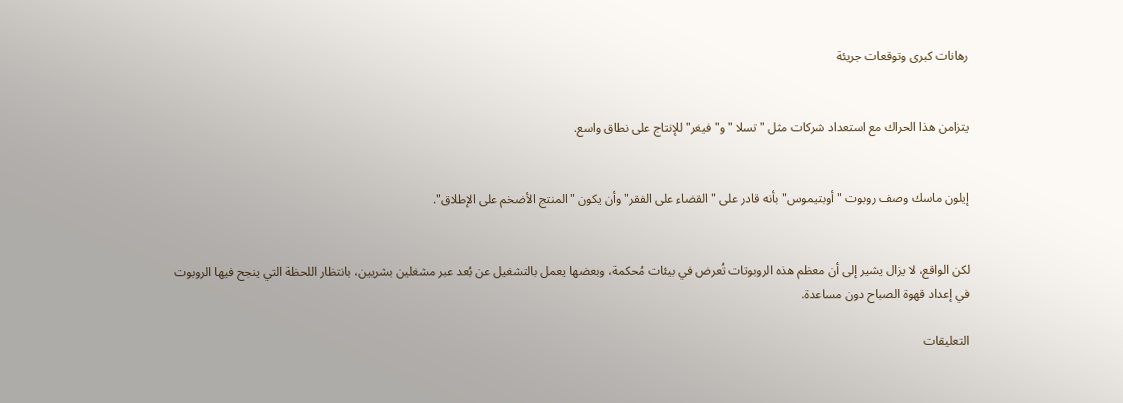رهانات كبرى وتوقعات جريئة


يتزامن هذا الحراك مع استعداد شركات مثل "تسلا "و"فيغر"للإنتاج على نطاق واسع.


إيلون ماسك وصف روبوت "أوبتيموس" بأنه قادر على "القضاء على الفقر"وأن يكون "المنتج الأضخم على الإطلاق".


لكن الواقع، لا يزال يشير إلى أن معظم هذه الروبوتات تُعرض في بيئات مُحكمة، وبعضها يعمل بالتشغيل عن بُعد عبر مشغلين بشريين، بانتظار اللحظة التي ينجح فيها الروبوت في إعداد قهوة الصباح دون مساعدة.

التعليقات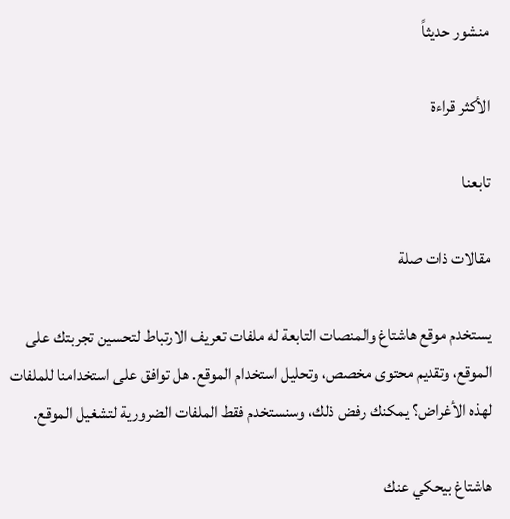منشور حديثاً

الأكثر قراءة

تابعنا

مقالات ذات صلة

يستخدم موقع هاشتاغ والمنصات التابعة له ملفات تعريف الارتباط لتحسين تجربتك على الموقع، وتقديم محتوى مخصص، وتحليل استخدام الموقع. هل توافق على استخدامنا للملفات لهذه الأغراض؟ يمكنك رفض ذلك، وسنستخدم فقط الملفات الضرورية لتشغيل الموقع.

هاشتاغ بيحكي عنك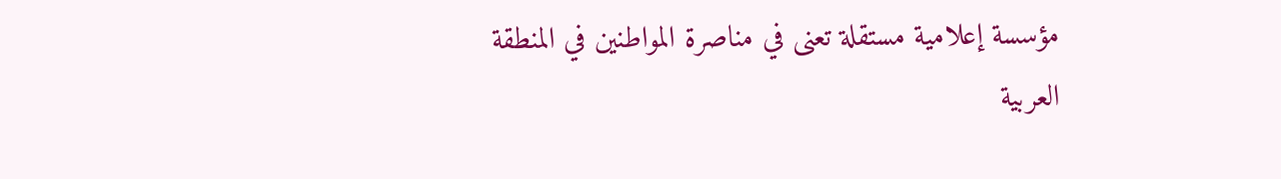مؤسسة إعلامية مستقلة تعنى في مناصرة المواطنين في المنطقة العربية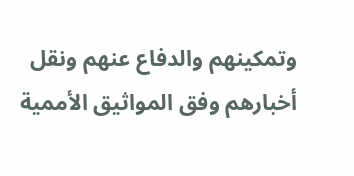وتمكينهم والدفاع عنهم ونقل أخبارهم وفق المواثيق الأممية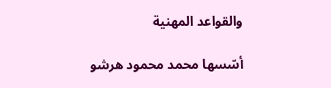والقواعد المهنية

أسّسها محمد محمود هرشو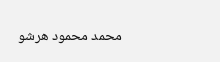محمد محمود هرشو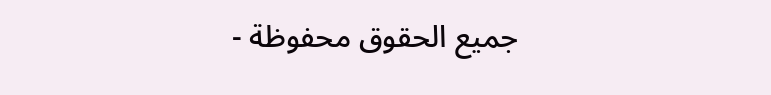جميع الحقوق محفوظة -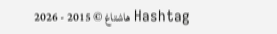Hashtag هاشتاغ © 2015 - 2026